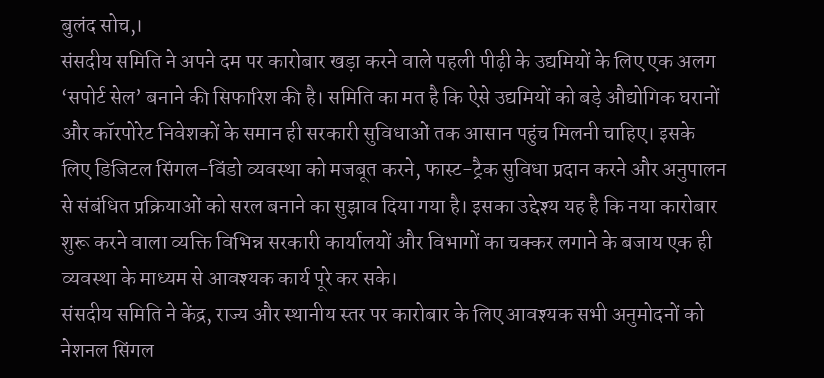बुलंद सोच,।
संसदीय समिति ने अपने दम पर कारोबार खड़ा करने वाले पहली पीढ़ी के उद्यमियों के लिए एक अलग ‘सपोर्ट सेल’ बनाने की सिफारिश की है। समिति का मत है कि ऐसे उद्यमियों को बड़े औद्योगिक घरानों और कॉरपोरेट निवेशकों के समान ही सरकारी सुविधाओं तक आसान पहुंच मिलनी चाहिए। इसके लिए डिजिटल सिंगल-विंडो व्यवस्था को मजबूत करने, फास्ट-ट्रैक सुविधा प्रदान करने और अनुपालन से संबंधित प्रक्रियाओं को सरल बनाने का सुझाव दिया गया है। इसका उद्देश्य यह है कि नया कारोबार शुरू करने वाला व्यक्ति विभिन्न सरकारी कार्यालयों और विभागों का चक्कर लगाने के बजाय एक ही व्यवस्था के माध्यम से आवश्यक कार्य पूरे कर सके।
संसदीय समिति ने केंद्र, राज्य और स्थानीय स्तर पर कारोबार के लिए आवश्यक सभी अनुमोदनों को नेशनल सिंगल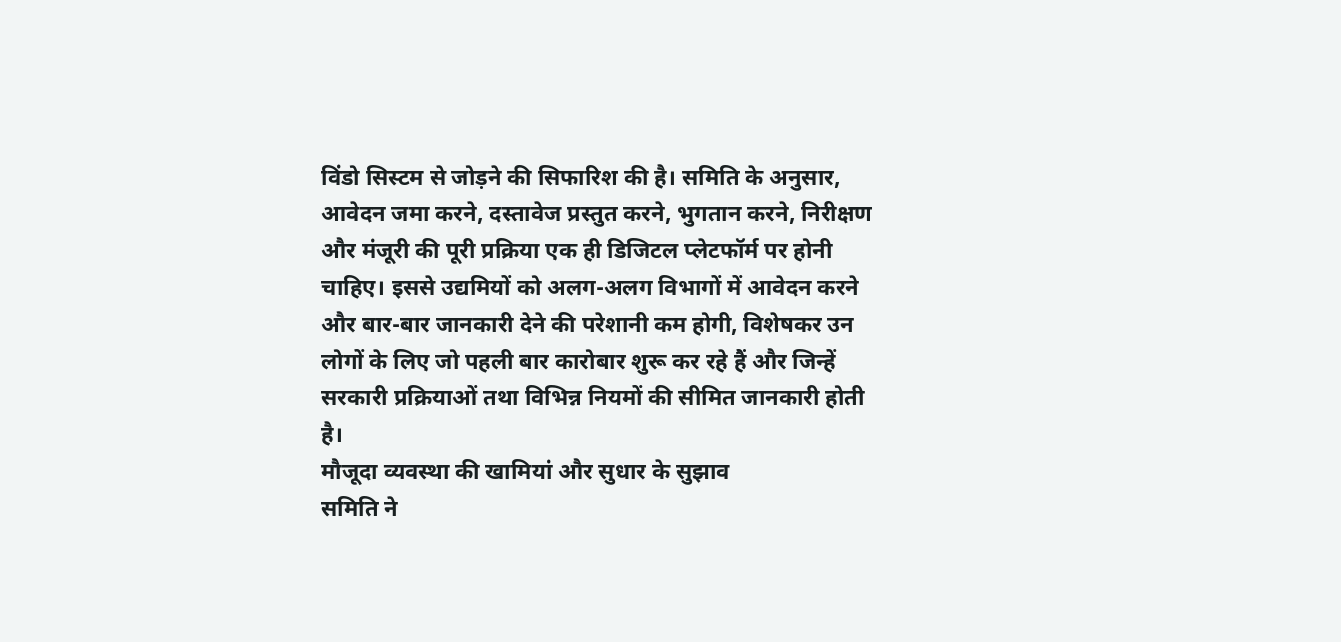विंडो सिस्टम से जोड़ने की सिफारिश की है। समिति के अनुसार, आवेदन जमा करने, दस्तावेज प्रस्तुत करने, भुगतान करने, निरीक्षण और मंजूरी की पूरी प्रक्रिया एक ही डिजिटल प्लेटफॉर्म पर होनी चाहिए। इससे उद्यमियों को अलग-अलग विभागों में आवेदन करने और बार-बार जानकारी देने की परेशानी कम होगी, विशेषकर उन लोगों के लिए जो पहली बार कारोबार शुरू कर रहे हैं और जिन्हें सरकारी प्रक्रियाओं तथा विभिन्न नियमों की सीमित जानकारी होती है।
मौजूदा व्यवस्था की खामियां और सुधार के सुझाव
समिति ने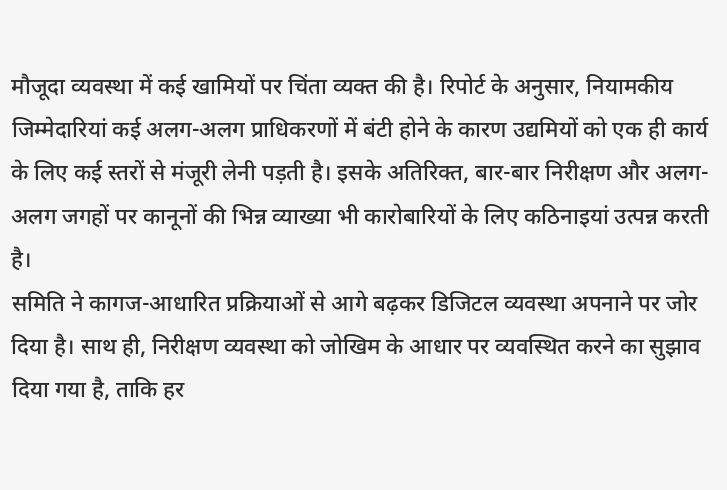मौजूदा व्यवस्था में कई खामियों पर चिंता व्यक्त की है। रिपोर्ट के अनुसार, नियामकीय जिम्मेदारियां कई अलग-अलग प्राधिकरणों में बंटी होने के कारण उद्यमियों को एक ही कार्य के लिए कई स्तरों से मंजूरी लेनी पड़ती है। इसके अतिरिक्त, बार-बार निरीक्षण और अलग-अलग जगहों पर कानूनों की भिन्न व्याख्या भी कारोबारियों के लिए कठिनाइयां उत्पन्न करती है।
समिति ने कागज-आधारित प्रक्रियाओं से आगे बढ़कर डिजिटल व्यवस्था अपनाने पर जोर दिया है। साथ ही, निरीक्षण व्यवस्था को जोखिम के आधार पर व्यवस्थित करने का सुझाव दिया गया है, ताकि हर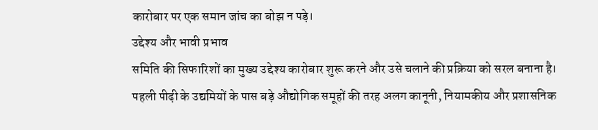कारोबार पर एक समान जांच का बोझ न पड़े।
उद्देश्य और भावी प्रभाव
समिति की सिफारिशों का मुख्य उद्देश्य कारोबार शुरू करने और उसे चलाने की प्रक्रिया को सरल बनाना है। पहली पीढ़ी के उद्यमियों के पास बड़े औद्योगिक समूहों की तरह अलग कानूनी, नियामकीय और प्रशासनिक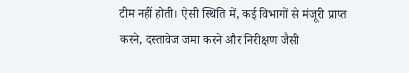टीम नहीं होती। ऐसी स्थिति में, कई विभागों से मंजूरी प्राप्त करने, दस्तावेज जमा करने और निरीक्षण जैसी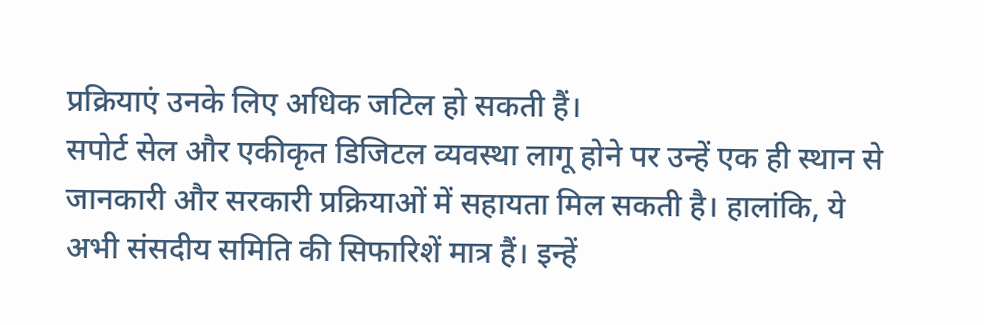प्रक्रियाएं उनके लिए अधिक जटिल हो सकती हैं।
सपोर्ट सेल और एकीकृत डिजिटल व्यवस्था लागू होने पर उन्हें एक ही स्थान से जानकारी और सरकारी प्रक्रियाओं में सहायता मिल सकती है। हालांकि, ये अभी संसदीय समिति की सिफारिशें मात्र हैं। इन्हें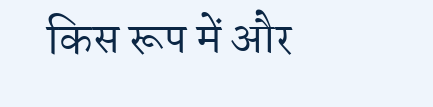किस रूप में और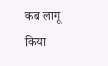कब लागू किया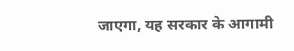जाएगा, यह सरकार के आगामी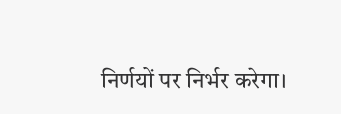निर्णयों पर निर्भर करेगा।